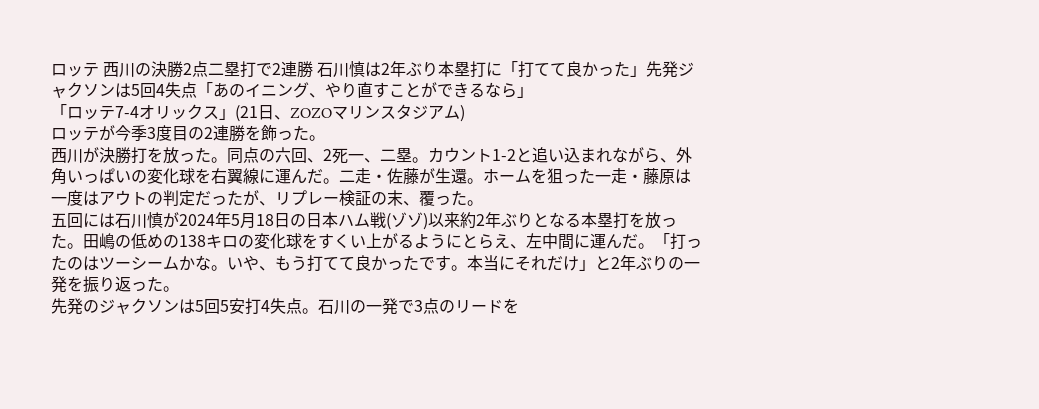ロッテ 西川の決勝2点二塁打で2連勝 石川慎は2年ぶり本塁打に「打てて良かった」先発ジャクソンは5回4失点「あのイニング、やり直すことができるなら」
「ロッテ7-4オリックス」(21日、ZOZOマリンスタジアム)
ロッテが今季3度目の2連勝を飾った。
西川が決勝打を放った。同点の六回、2死一、二塁。カウント1-2と追い込まれながら、外角いっぱいの変化球を右翼線に運んだ。二走・佐藤が生還。ホームを狙った一走・藤原は一度はアウトの判定だったが、リプレー検証の末、覆った。
五回には石川慎が2024年5月18日の日本ハム戦(ゾゾ)以来約2年ぶりとなる本塁打を放った。田嶋の低めの138キロの変化球をすくい上がるようにとらえ、左中間に運んだ。「打ったのはツーシームかな。いや、もう打てて良かったです。本当にそれだけ」と2年ぶりの一発を振り返った。
先発のジャクソンは5回5安打4失点。石川の一発で3点のリードを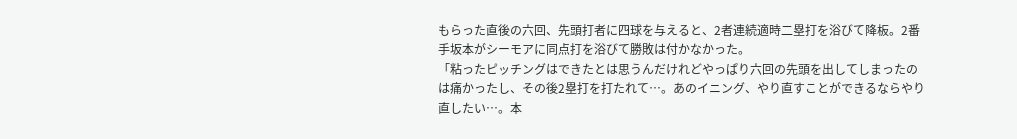もらった直後の六回、先頭打者に四球を与えると、2者連続適時二塁打を浴びて降板。2番手坂本がシーモアに同点打を浴びて勝敗は付かなかった。
「粘ったピッチングはできたとは思うんだけれどやっぱり六回の先頭を出してしまったのは痛かったし、その後2塁打を打たれて…。あのイニング、やり直すことができるならやり直したい…。本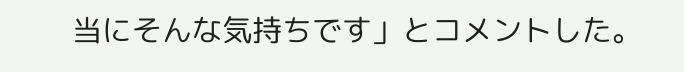当にそんな気持ちです」とコメントした。